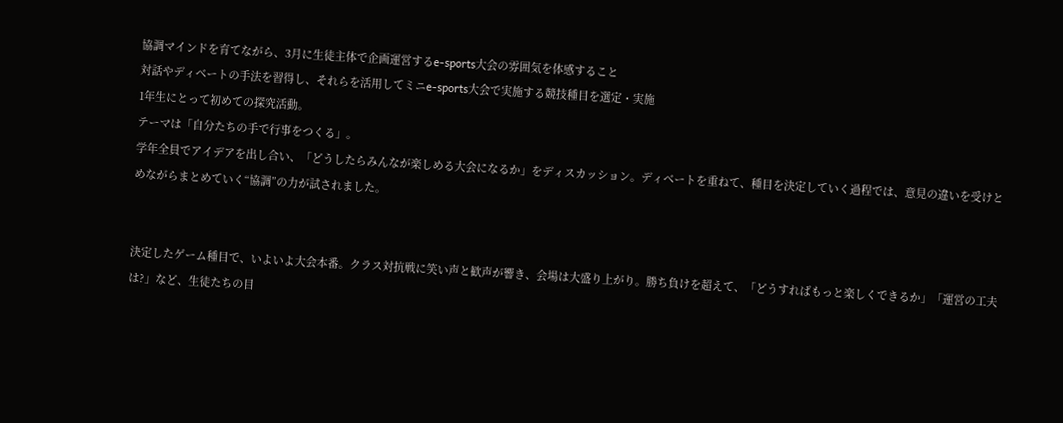協調マインドを育てながら、3月に生徒主体で企画運営するe-sports大会の雰囲気を体感すること
対話やディベートの手法を習得し、それらを活用してミニe-sports大会で実施する競技種目を選定・実施
1年生にとって初めての探究活動。
テーマは「自分たちの手で行事をつくる」。
学年全員でアイデアを出し合い、「どうしたらみんなが楽しめる大会になるか」をディスカッション。ディベートを重ねて、種目を決定していく過程では、意見の違いを受けとめながらまとめていく“協調”の力が試されました。


決定したゲーム種目で、いよいよ大会本番。クラス対抗戦に笑い声と歓声が響き、会場は大盛り上がり。勝ち負けを超えて、「どうすればもっと楽しくできるか」「運営の工夫は?」など、生徒たちの目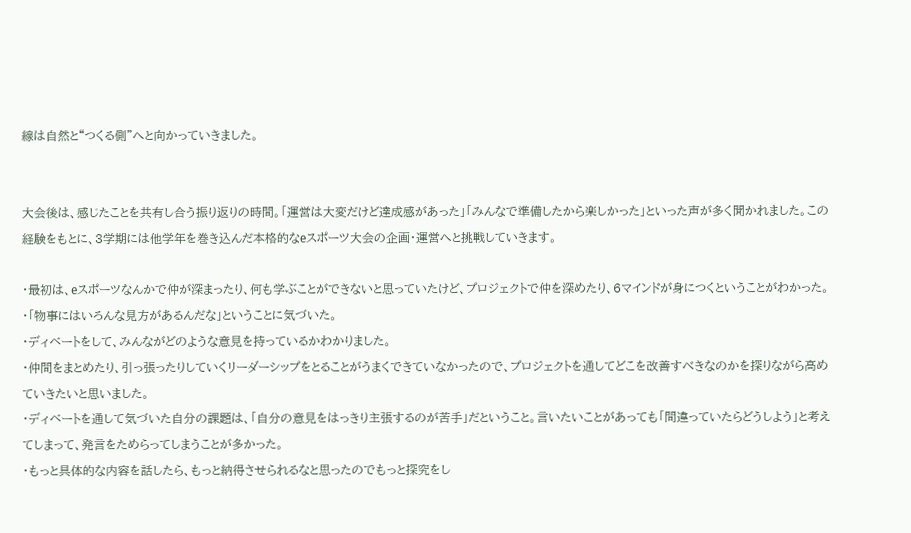線は自然と“つくる側”へと向かっていきました。


大会後は、感じたことを共有し合う振り返りの時間。「運営は大変だけど達成感があった」「みんなで準備したから楽しかった」といった声が多く聞かれました。この経験をもとに、3学期には他学年を巻き込んだ本格的なeスポーツ大会の企画・運営へと挑戦していきます。

・最初は、eスポーツなんかで仲が深まったり、何も学ぶことができないと思っていたけど、プロジェクトで仲を深めたり、6マインドが身につくということがわかった。
・「物事にはいろんな見方があるんだな」ということに気づいた。
・ディベートをして、みんながどのような意見を持っているかわかりました。
・仲間をまとめたり、引っ張ったりしていくリーダーシップをとることがうまくできていなかったので、プロジェクトを通してどこを改善すべきなのかを探りながら高めていきたいと思いました。
・ディベートを通して気づいた自分の課題は、「自分の意見をはっきり主張するのが苦手」だということ。言いたいことがあっても「間違っていたらどうしよう」と考えてしまって、発言をためらってしまうことが多かった。
・もっと具体的な内容を話したら、もっと納得させられるなと思ったのでもっと探究をし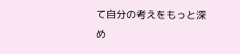て自分の考えをもっと深め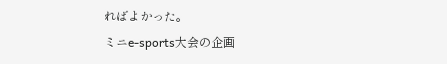ればよかった。
ミニe-sports大会の企画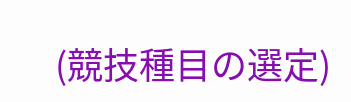(競技種目の選定)